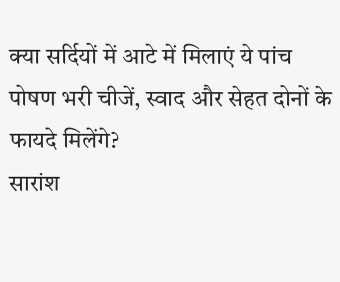क्या सर्दियों में आटे में मिलाएं ये पांच पोषण भरी चीजें, स्वाद और सेहत दोनों के फायदे मिलेंगे?
सारांश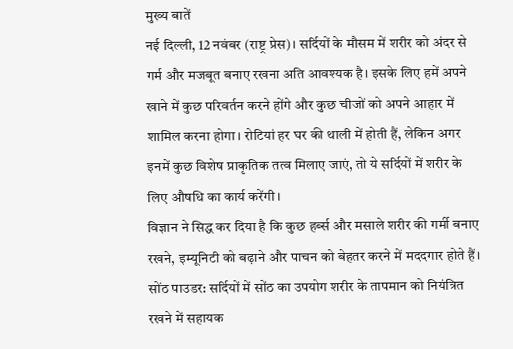मुख्य बातें
नई दिल्ली, 12 नवंबर (राष्ट्र प्रेस)। सर्दियों के मौसम में शरीर को अंदर से गर्म और मजबूत बनाए रखना अति आवश्यक है। इसके लिए हमें अपने खाने में कुछ परिवर्तन करने होंगे और कुछ चीजों को अपने आहार में शामिल करना होगा। रोटियां हर घर की थाली में होती हैं, लेकिन अगर इनमें कुछ विशेष प्राकृतिक तत्व मिलाए जाएं, तो ये सर्दियों में शरीर के लिए औषधि का कार्य करेंगी।
विज्ञान ने सिद्ध कर दिया है कि कुछ हर्ब्स और मसाले शरीर की गर्मी बनाए रखने, इम्यूनिटी को बढ़ाने और पाचन को बेहतर करने में मददगार होते हैं।
सोंठ पाउडर: सर्दियों में सोंठ का उपयोग शरीर के तापमान को नियंत्रित रखने में सहायक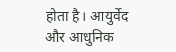होता है। आयुर्वेद और आधुनिक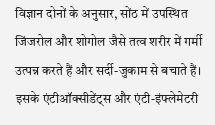विज्ञान दोनों के अनुसार, सोंठ में उपस्थित जिंजरोल और शोगोल जैसे तत्व शरीर में गर्मी उत्पन्न करते हैं और सर्दी-जुकाम से बचाते हैं। इसके एंटीऑक्सीडेंट्स और एंटी-इंफ्लेमेटरी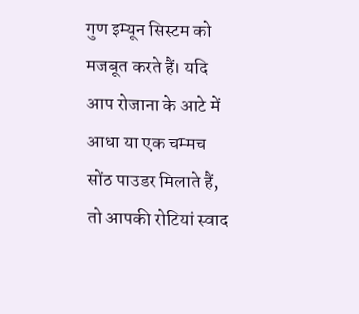गुण इम्यून सिस्टम को मजबूत करते हैं। यदि आप रोजाना के आटे में आधा या एक चम्मच सोंठ पाउडर मिलाते हैं, तो आपकी रोटियां स्वाद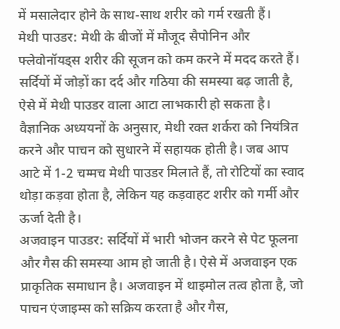में मसालेदार होने के साथ-साथ शरीर को गर्म रखती हैं।
मेथी पाउडर: मेथी के बीजों में मौजूद सैपोनिन और फ्लेवोनॉयड्स शरीर की सूजन को कम करने में मदद करते हैं। सर्दियों में जोड़ों का दर्द और गठिया की समस्या बढ़ जाती है, ऐसे में मेथी पाउडर वाला आटा लाभकारी हो सकता है। वैज्ञानिक अध्ययनों के अनुसार, मेथी रक्त शर्करा को नियंत्रित करने और पाचन को सुधारने में सहायक होती है। जब आप आटे में 1-2 चम्मच मेथी पाउडर मिलाते हैं, तो रोटियों का स्वाद थोड़ा कड़वा होता है, लेकिन यह कड़वाहट शरीर को गर्मी और ऊर्जा देती है।
अजवाइन पाउडर: सर्दियों में भारी भोजन करने से पेट फूलना और गैस की समस्या आम हो जाती है। ऐसे में अजवाइन एक प्राकृतिक समाधान है। अजवाइन में थाइमोल तत्व होता है, जो पाचन एंजाइम्स को सक्रिय करता है और गैस,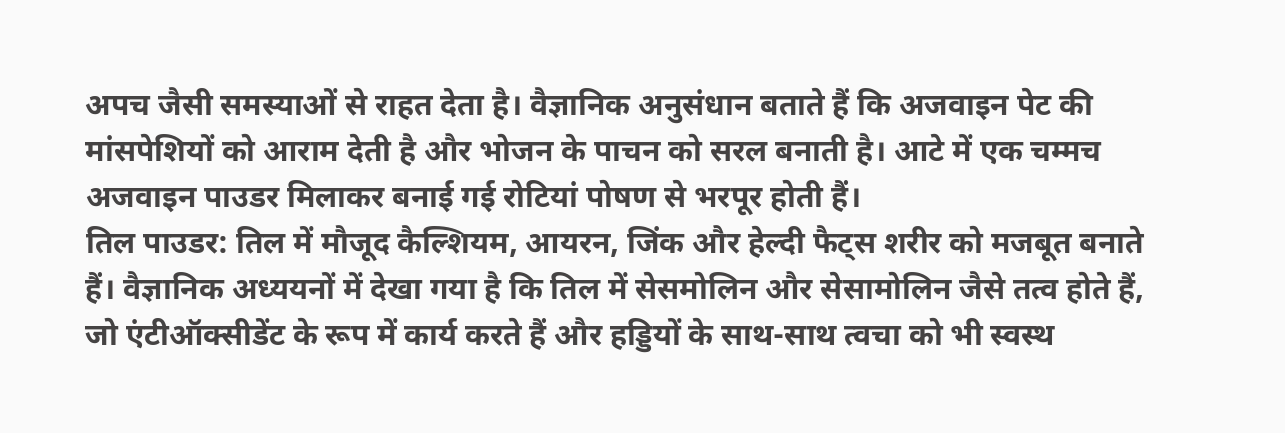अपच जैसी समस्याओं से राहत देता है। वैज्ञानिक अनुसंधान बताते हैं कि अजवाइन पेट की मांसपेशियों को आराम देती है और भोजन के पाचन को सरल बनाती है। आटे में एक चम्मच अजवाइन पाउडर मिलाकर बनाई गई रोटियां पोषण से भरपूर होती हैं।
तिल पाउडर: तिल में मौजूद कैल्शियम, आयरन, जिंक और हेल्दी फैट्स शरीर को मजबूत बनाते हैं। वैज्ञानिक अध्ययनों में देखा गया है कि तिल में सेसमोलिन और सेसामोलिन जैसे तत्व होते हैं, जो एंटीऑक्सीडेंट के रूप में कार्य करते हैं और हड्डियों के साथ-साथ त्वचा को भी स्वस्थ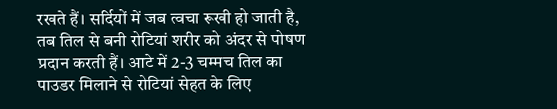रखते हैं। सर्दियों में जब त्वचा रूखी हो जाती है, तब तिल से बनी रोटियां शरीर को अंदर से पोषण प्रदान करती हैं। आटे में 2-3 चम्मच तिल का पाउडर मिलाने से रोटियां सेहत के लिए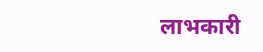लाभकारी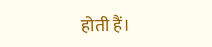होती हैं।